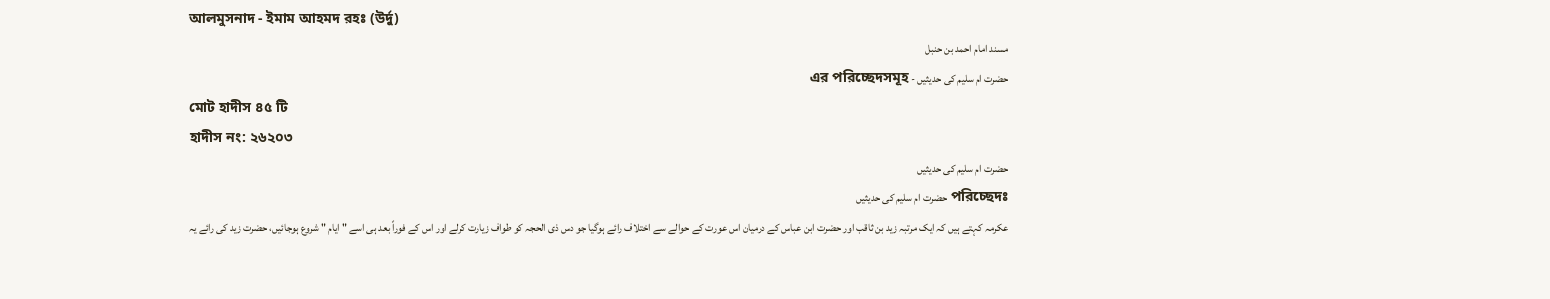আলমুসনাদ - ইমাম আহমদ রহঃ (উর্দু)
مسند امام احمد بن حنبل
حضرت ام سلیم کی حدیثیں - এর পরিচ্ছেদসমূহ
মোট হাদীস ৪৫ টি
হাদীস নং: ২৬২০৩
حضرت ام سلیم کی حدیثیں
পরিচ্ছেদঃ حضرت ام سلیم کی حدیثیں
عکرمہ کہتے ہیں کہ ایک مرتبہ زید بن ثاقب اور حضرت ابن عباس کے درمیان اس عورت کے حوالے سے اختلاف رائے ہوگیا جو دس ذی الحجہ کو طواف زیارت کرلے اور اس کے فوراً بعد ہی اسے " ایام " شروع ہوجائیں، حضرت زید کی رائے یہ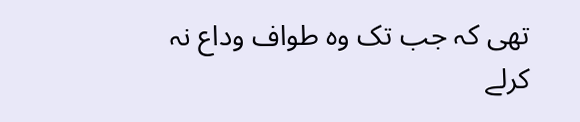تھی کہ جب تک وہ طواف وداع نہ کرلے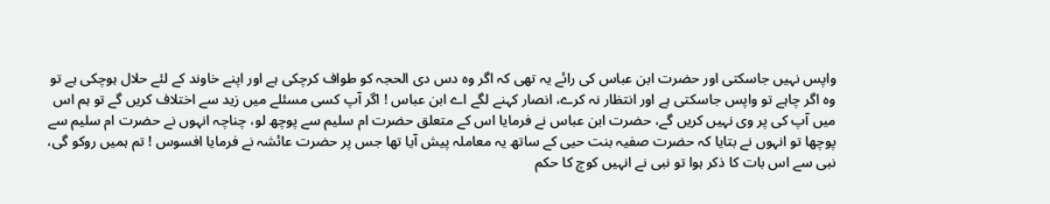واپس نہیں جاسکتی اور حضرت ابن عباس کی رائے یہ تھی کہ اگر وہ دس دی الحجہ کو طواف کرچکی ہے اور اپنے خاوند کے لئے حلال ہوچکی ہے تو وہ اگر چاہے تو واپس جاسکتی ہے اور انتظار نہ کرے، انصار کہنے لگے اے ابن عباس ! اگر آپ کسی مسئلے میں زید سے اختلاف کریں گے تو ہم اس میں آپ کی پر وی نہیں کریں گے، حضرت ابن عباس نے فرمایا اس کے متعلق حضرت ام سلیم سے پوچھ لو، چناچہ انہوں نے حضرت ام سلیم سے پوچھا تو انہوں نے بتایا کہ حضرت صفیہ بنت حیی کے ساتھ یہ معاملہ پیش آیا تھا جس پر حضرت عائشہ نے فرمایا افسوس ! تم ہمیں روکو گی، نبی سے اس بات کا ذکر ہوا تو نبی نے انہیں کوچ کا حکم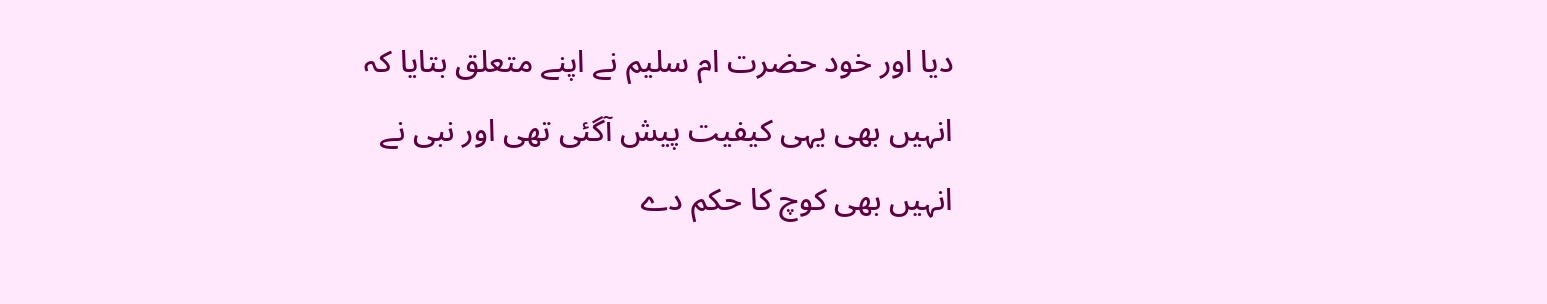دیا اور خود حضرت ام سلیم نے اپنے متعلق بتایا کہ انہیں بھی یہی کیفیت پیش آگئی تھی اور نبی نے انہیں بھی کوچ کا حکم دے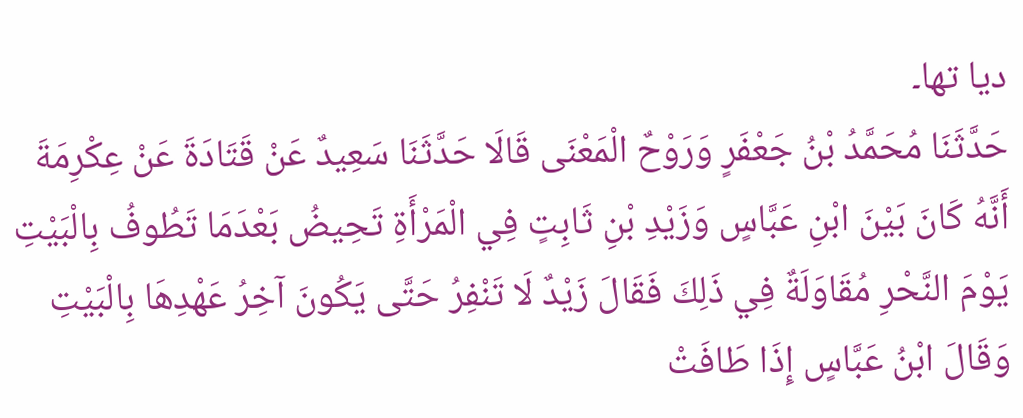دیا تھا۔
حَدَّثَنَا مُحَمَّدُ بْنُ جَعْفَرٍ وَرَوْحٌ الْمَعْنَى قَالَا حَدَّثَنَا سَعِيدٌ عَنْ قَتَادَةَ عَنْ عِكْرِمَةَ أَنَّهُ كَانَ بَيْنَ ابْنِ عَبَّاسٍ وَزَيْدِ بْنِ ثَابِتٍ فِي الْمَرْأَةِ تَحِيضُ بَعْدَمَا تَطُوفُ بِالْبَيْتِ يَوْمَ النَّحْرِ مُقَاوَلَةٌ فِي ذَلِكَ فَقَالَ زَيْدٌ لَا تَنْفِرُ حَتَّى يَكُونَ آخِرُ عَهْدِهَا بِالْبَيْتِ وَقَالَ ابْنُ عَبَّاسٍ إِذَا طَافَتْ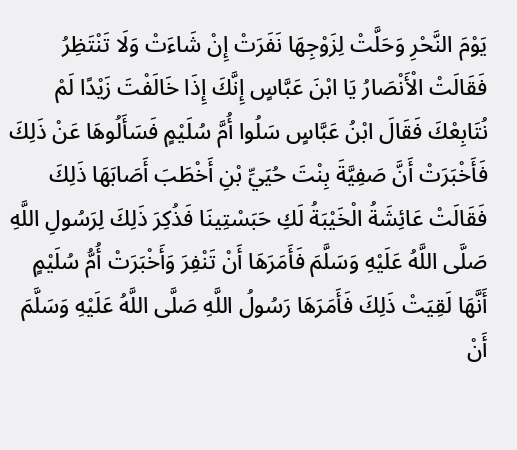يَوْمَ النَّحْرِ وَحَلَّتْ لِزَوْجِهَا نَفَرَتْ إِنْ شَاءَتْ وَلَا تَنْتَظِرُ فَقَالَتْ الْأَنْصَارُ يَا ابْنَ عَبَّاسٍ إِنَّكَ إِذَا خَالَفْتَ زَيْدًا لَمْ نُتَابِعْكَ فَقَالَ ابْنُ عَبَّاسٍ سَلُوا أُمَّ سُلَيْمٍ فَسَأَلُوهَا عَنْ ذَلِكَ فَأَخْبَرَتْ أَنَّ صَفِيَّةَ بِنْتَ حُيَيِّ بْنِ أَخْطَبَ أَصَابَهَا ذَلِكَ فَقَالَتْ عَائِشَةُ الْخَيْبَةُ لَكِ حَبَسْتِينَا فَذُكِرَ ذَلِكَ لِرَسُولِ اللَّهِ صَلَّى اللَّهُ عَلَيْهِ وَسَلَّمَ فَأَمَرَهَا أَنْ تَنْفِرَ وَأَخْبَرَتْ أُمُّ سُلَيْمٍ أَنَّهَا لَقِيَتْ ذَلِكَ فَأَمَرَهَا رَسُولُ اللَّهِ صَلَّى اللَّهُ عَلَيْهِ وَسَلَّمَ أَنْ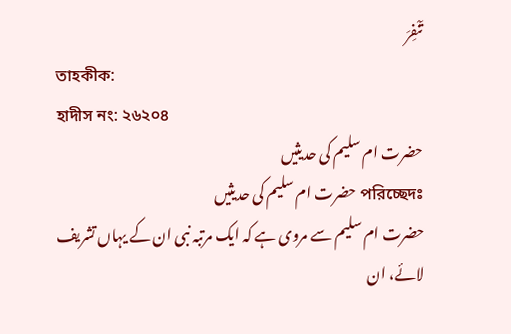تَنْفِرَ
তাহকীক:
হাদীস নং: ২৬২০৪
حضرت ام سلیم کی حدیثیں
পরিচ্ছেদঃ حضرت ام سلیم کی حدیثیں
حضرت ام سلیم سے مروی ہے کہ ایک مرتبہ نبی ان کے یہاں تشریف لائے، ان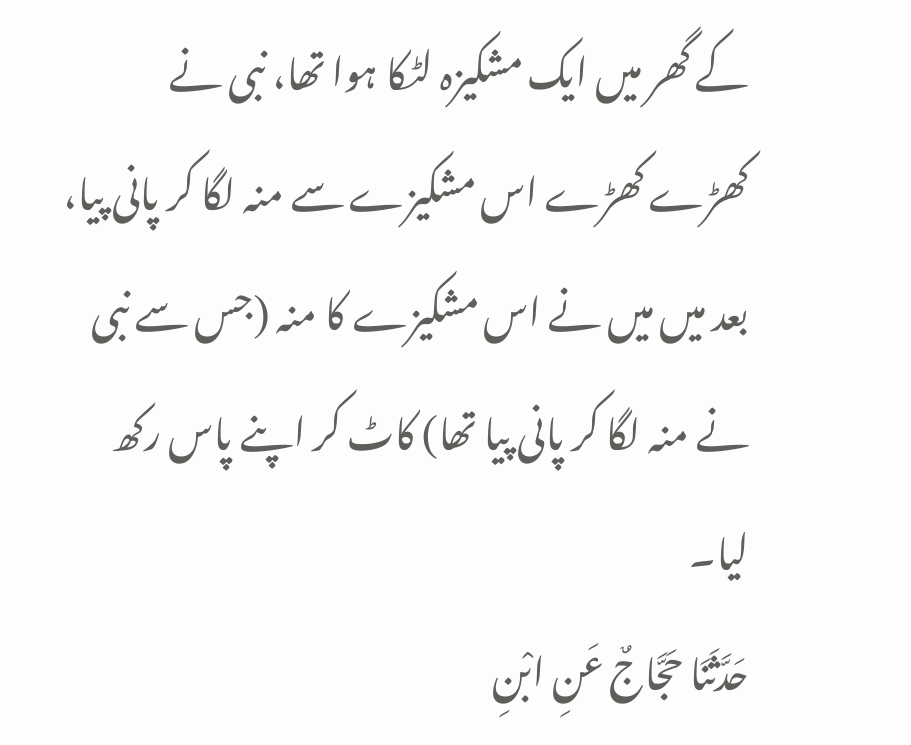کے گھر میں ایک مشکیزہ لٹکا ہوا تھا، نبی نے کھڑے کھڑے اس مشکیزے سے منہ لگا کر پانی پیا، بعد میں میں نے اس مشکیزے کا منہ (جس سے نبی نے منہ لگا کر پانی پیا تھا) کاٹ کر اپنے پاس رکھ لیا۔
حَدَّثَنَا حَجَّاجٌ عَنِ ابْنِ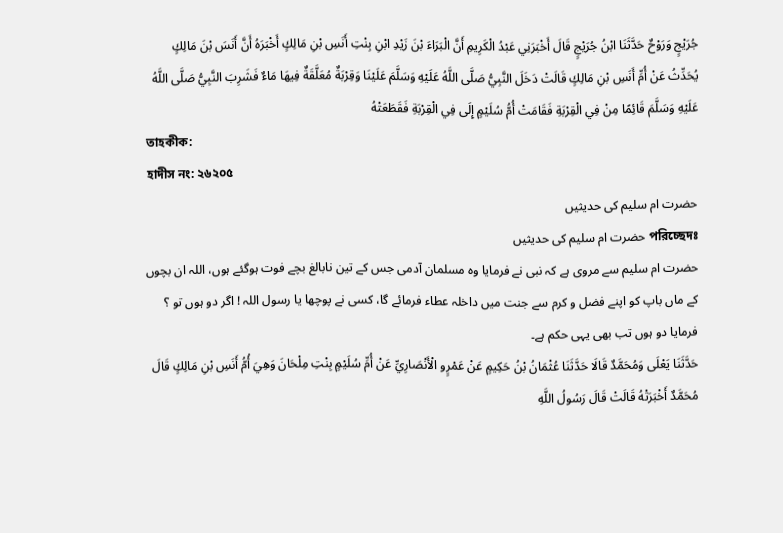جُرَيْجٍ وَرَوْحٌ حَدَّثَنَا ابْنُ جُرَيْجٍ قَالَ أَخْبَرَنِي عَبْدُ الْكَرِيمِ أَنَّ الْبَرَاءَ بْنَ زَيْدِ ابْنِ بِنْتِ أَنَسِ بْنِ مَالِكٍ أَخْبَرَهُ أَنَّ أَنَسَ بْنَ مَالِكٍ يُحَدِّثُ عَنْ أُمِّ أَنَسِ بْنِ مَالِكٍ قَالَتْ دَخَلَ النَّبِيُّ صَلَّى اللَّهُ عَلَيْهِ وَسَلَّمَ عَلَيْنَا وَقِرْبَةٌ مُعَلَّقَةٌ فِيهَا مَاءٌ فَشَرِبَ النَّبِيُّ صَلَّى اللَّهُ عَلَيْهِ وَسَلَّمَ قَائِمًا مِنْ فِي الْقِرْبَةِ فَقَامَتْ أُمُّ سُلَيْمٍ إِلَى فِي الْقِرْبَةِ فَقَطَعَتْهُ
তাহকীক:
হাদীস নং: ২৬২০৫
حضرت ام سلیم کی حدیثیں
পরিচ্ছেদঃ حضرت ام سلیم کی حدیثیں
حضرت ام سلیم سے مروی ہے کہ نبی نے فرمایا وہ مسلمان آدمی جس کے تین نابالغ بچے فوت ہوگئے ہوں، اللہ ان بچوں کے ماں باپ کو اپنے فضل و کرم سے جنت میں داخلہ عطاء فرمائے گا، کسی نے پوچھا یا رسول اللہ ! اگر دو ہوں تو ؟ فرمایا دو ہوں تب بھی یہی حکم ہے۔
حَدَّثَنَا يَعْلَى وَمُحَمَّدٌ قَالَا حَدَّثَنَا عُثْمَانُ بْنُ حَكِيمٍ عَنْ عَمْرٍو الْأَنْصَارِيِّ عَنْ أُمِّ سُلَيْمٍ بِنْتِ مِلْحَانَ وَهِيَ أُمُّ أَنَسِ بْنِ مَالِكٍ قَالَ مُحَمَّدٌ أَخْبَرَتْهُ قَالَتْ قَالَ رَسُولُ اللَّهِ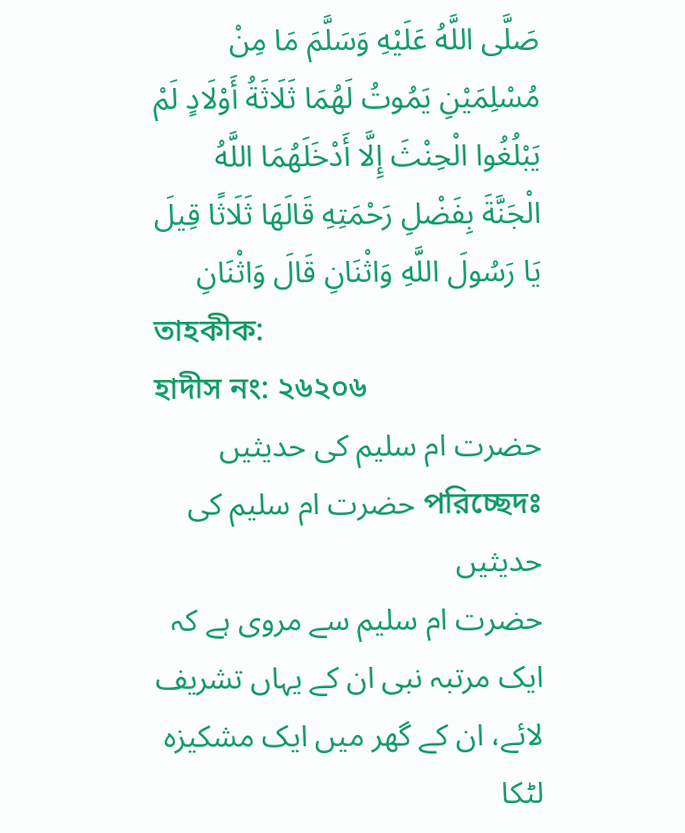صَلَّى اللَّهُ عَلَيْهِ وَسَلَّمَ مَا مِنْ مُسْلِمَيْنِ يَمُوتُ لَهُمَا ثَلَاثَةُ أَوْلَادٍ لَمْ يَبْلُغُوا الْحِنْثَ إِلَّا أَدْخَلَهُمَا اللَّهُ الْجَنَّةَ بِفَضْلِ رَحْمَتِهِ قَالَهَا ثَلَاثًا قِيلَ يَا رَسُولَ اللَّهِ وَاثْنَانِ قَالَ وَاثْنَانِ
তাহকীক:
হাদীস নং: ২৬২০৬
حضرت ام سلیم کی حدیثیں
পরিচ্ছেদঃ حضرت ام سلیم کی حدیثیں
حضرت ام سلیم سے مروی ہے کہ ایک مرتبہ نبی ان کے یہاں تشریف لائے، ان کے گھر میں ایک مشکیزہ لٹکا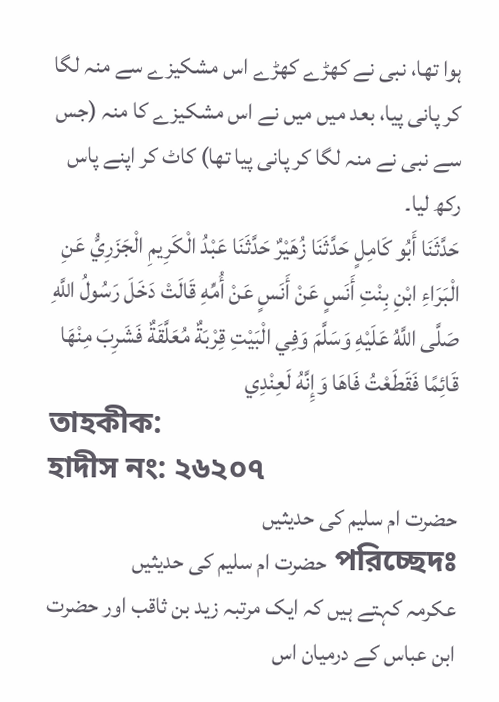ہوا تھا، نبی نے کھڑے کھڑے اس مشکیزے سے منہ لگا کر پانی پیا، بعد میں میں نے اس مشکیزے کا منہ (جس سے نبی نے منہ لگا کر پانی پیا تھا) کاٹ کر اپنے پاس رکھ لیا۔
حَدَّثَنَا أَبُو كَامِلٍ حَدَّثَنَا زُهَيْرٌ حَدَّثَنَا عَبْدُ الْكَرِيمِ الْجَزَرِيُّ عَنِ الْبَرَاءِ ابْنِ بِنْتِ أَنَسٍ عَنْ أَنَسٍ عَنْ أُمِّهِ قَالَتْ دَخَلَ رَسُولُ اللَّهِ صَلَّى اللَّهُ عَلَيْهِ وَسَلَّمَ وَفِي الْبَيْتِ قِرْبَةٌ مُعَلَّقَةٌ فَشَرِبَ مِنْهَا قَائِمًا فَقَطَعْتُ فَاهَا وَإِنَّهُ لَعِنْدِي
তাহকীক:
হাদীস নং: ২৬২০৭
حضرت ام سلیم کی حدیثیں
পরিচ্ছেদঃ حضرت ام سلیم کی حدیثیں
عکرمہ کہتے ہیں کہ ایک مرتبہ زید بن ثاقب اور حضرت ابن عباس کے درمیان اس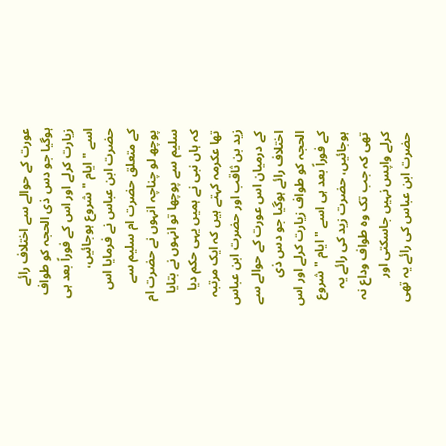عورت کے حوالے سے اختلاف رائے ہوگیا جو دس ذی الحجہ کو طواف زیارت کرلے اور اس کے فوراً بعد ہی اسے " ایام " شروع ہوجائیں، حضرت ابن عباس نے فرمایا اس کے متعلق حضرت ام سلیم سے پوچھ لو چناچہ انہوں نے حضرت ام سلیم سے پوچھا تو انہوں نے بتایا کہ ہاں نبی نے ہمیں یہی حکم دیا تھا عکرمہ کہتے ہیں کہ ایک مرتبہ زید بن ثاقب اور حضرت ابن عباس کے درمیان اس عورت کے حوالے سے اختلاف رائے ہوگیا جو دس ذی الحجہ کو طواف زیارت کرلے اور اس کے فوراً بعد ہی اسے " ایام " شروع ہوجائیں، حضرت زید کی رائے یہ تھی کہ جب تک وہ طواف وداع نہ کرلے واپس نہیں جاسکتی اور حضرت ابن عباس کی رائے یہ تھی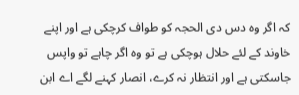کہ اگر وہ دس دی الحجہ کو طواف کرچکی ہے اور اپنے خاوند کے لئے حلال ہوچکی ہے تو وہ اگر چاہے تو واپس جاسکتی ہے اور انتظار نہ کرے، انصار کہنے لگے اے ابن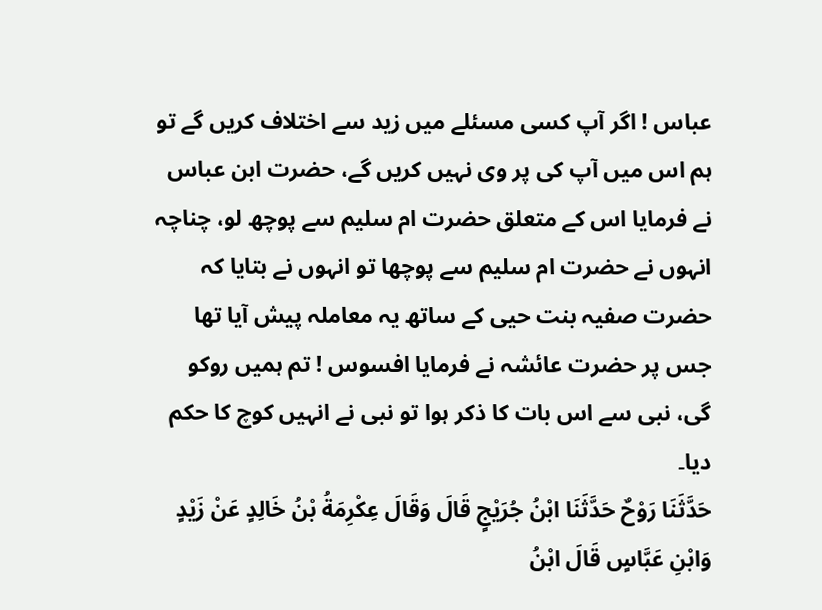عباس ! اگر آپ کسی مسئلے میں زید سے اختلاف کریں گے تو ہم اس میں آپ کی پر وی نہیں کریں گے، حضرت ابن عباس نے فرمایا اس کے متعلق حضرت ام سلیم سے پوچھ لو، چناچہ انہوں نے حضرت ام سلیم سے پوچھا تو انہوں نے بتایا کہ حضرت صفیہ بنت حیی کے ساتھ یہ معاملہ پیش آیا تھا جس پر حضرت عائشہ نے فرمایا افسوس ! تم ہمیں روکو گی، نبی سے اس بات کا ذکر ہوا تو نبی نے انہیں کوچ کا حکم دیا۔
حَدَّثَنَا رَوْحٌ حَدَّثَنَا ابْنُ جُرَيْجٍ قَالَ وَقَالَ عِكْرِمَةُ بْنُ خَالِدٍ عَنْ زَيْدٍ وَابْنِ عَبَّاسٍ قَالَ ابْنُ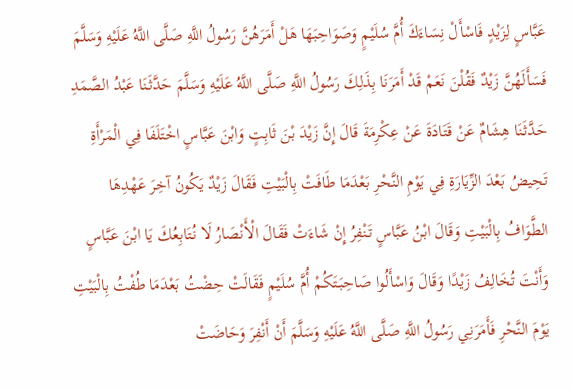عَبَّاسٍ لِزَيْدٍ فَاسْأَلْ نِسَاءَكَ أُمَّ سُلَيْمٍ وَصَوَاحِبَهَا هَلْ أَمَرَهُنَّ رَسُولُ اللَّهِ صَلَّى اللَّهُ عَلَيْهِ وَسَلَّمَ فَسَأَلَهُنَّ زَيْدٌ فَقُلْنَ نَعَمْ قَدْ أَمَرَنَا بِذَلِكَ رَسُولُ اللَّهِ صَلَّى اللَّهُ عَلَيْهِ وَسَلَّمَ حَدَّثَنَا عَبْدُ الصَّمَدِ حَدَّثَنَا هِشَامٌ عَنْ قَتَادَةَ عَنْ عِكْرِمَةَ قَالَ إِنَّ زَيْدَ بْنَ ثَابِتٍ وَابْنَ عَبَّاسٍ اخْتَلَفَا فِي الْمَرْأَةِ تَحِيضُ بَعْدَ الزِّيَارَةِ فِي يَوْمِ النَّحْرِ بَعْدَمَا طَافَتْ بِالْبَيْتِ فَقَالَ زَيْدٌ يَكُونُ آخِرَ عَهْدِهَا الطَّوَافُ بِالْبَيْتِ وَقَالَ ابْنُ عَبَّاسٍ تَنْفِرُ إِنْ شَاءَتْ فَقَالَ الْأَنْصَارُ لَا نُتَابِعُكَ يَا ابْنَ عَبَّاسٍ وَأَنْتَ تُخَالِفُ زَيْدًا وَقَالَ وَاسْأَلُوا صَاحِبَتَكُمْ أُمَّ سُلَيْمٍ فَقَالَتْ حِضْتُ بَعْدَمَا طُفْتُ بِالْبَيْتِ يَوْمَ النَّحْرِ فَأَمَرَنِي رَسُولُ اللَّهِ صَلَّى اللَّهُ عَلَيْهِ وَسَلَّمَ أَنْ أَنْفِرَ وَحَاضَتْ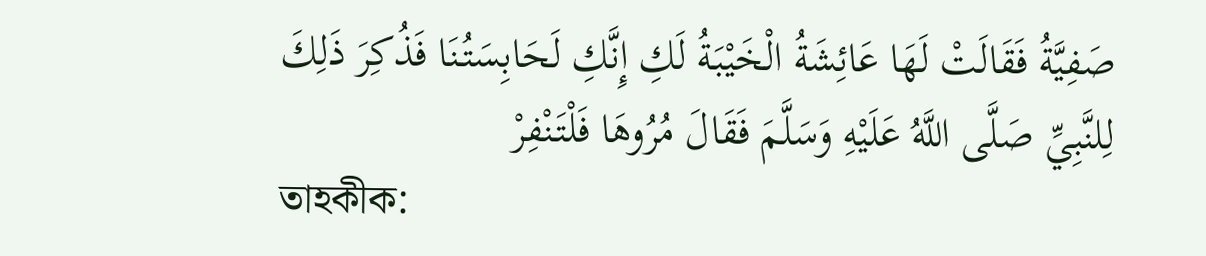صَفِيَّةُ فَقَالَتْ لَهَا عَائِشَةُ الْخَيْبَةُ لَكِ إِنَّكِ لَحَابِسَتُنَا فَذُكِرَ ذَلِكَ لِلنَّبِيِّ صَلَّى اللَّهُ عَلَيْهِ وَسَلَّمَ فَقَالَ مُرُوهَا فَلْتَنْفِرْ
তাহকীক: